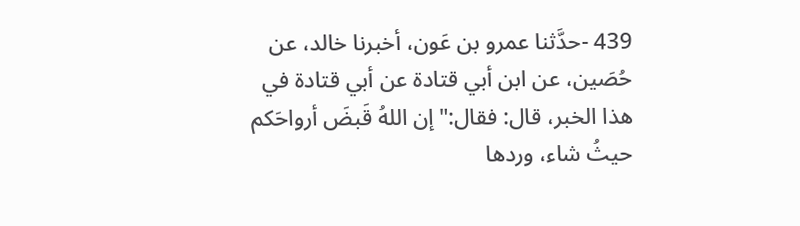439 -حدَّثنا عمرو بن عَون، أخبرنا خالد، عن حُصَين، عن ابن أبي قتادة عن أبي قتادة في هذا الخبر، قال: فقال:"إن اللهُ قَبضَ أرواحَكم حيثُ شاء، وردها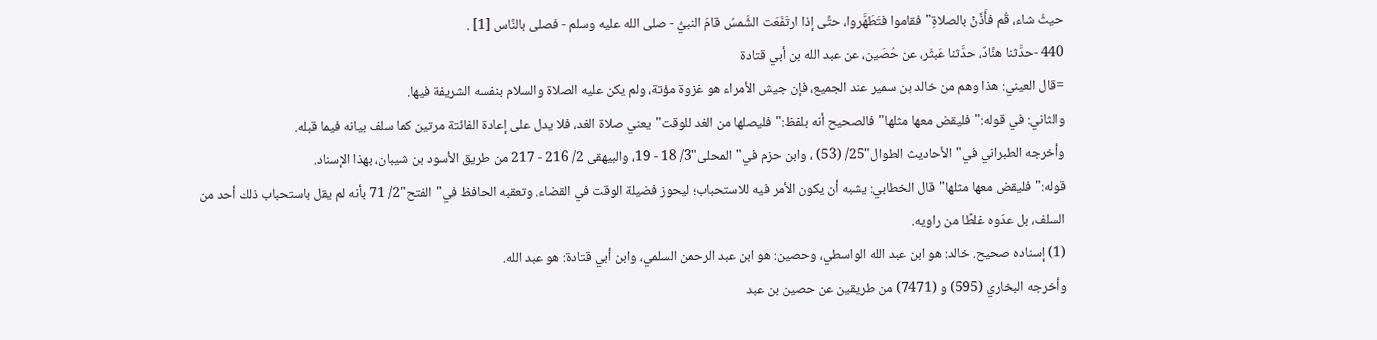حيثُ شاء، قُم فأَذِّنْ بالصلاةِ"فقاموا فتَطَهَّروا، حتَّى إذا ارتَفَعَت الشَّمسُ قامَ النبيُّ - صلى الله عليه وسلم - فصلى بالنَّاس [1] .
440 -حدَّثنا هنَّادٌ، حدَّثنا عَبثَر، عن حُصَين، عن عبد الله بن أبي قتادة
=قال العيني: هذا وهم من خالد بن سمير عند الجميع، فإن جيش الأمراء هو غزوة مؤتة، ولم يكن عليه الصلاة والسلام بنفسه الشريفة فيها.
والثاني: في قوله:"فليقض معها مثلها"فالصحيح أنه بلفظ:"فليصلها من الغد للوقت"يعني صلاة الغد، فلا يدل على إعادة الفائتة مرتين كما سلف بيانه فيما قبله.
وأخرجه الطبراني في"الأحاديث الطوال"25/ (53) ، وابن حزم في"المحلى"3/ 18 - 19، والبيهقى 2/ 216 - 217 من طريق الأسود بن شيبان، بهذا الإسناد.
قوله:"فليقض معها مثلها"قال الخطابي: يشبه أن يكون الأمر فيه للاستحباب؛ ليحوز فضيلة الوقت في القضاء. وتعقبه الحافظ في"الفتح"2/ 71 بأنه لم يقل باستحباب ذلك أحد من السلف، بل عدّوه غلطًا من راويه.
(1) إسناده صحيح. خالد: هو ابن عبد الله الواسطي، وحصين: هو ابن عبد الرحمن السلمي، وابن أبي قتادة: هو عبد الله.
وأخرجه البخاري (595) و (7471) من طريقين عن حصين بن عبد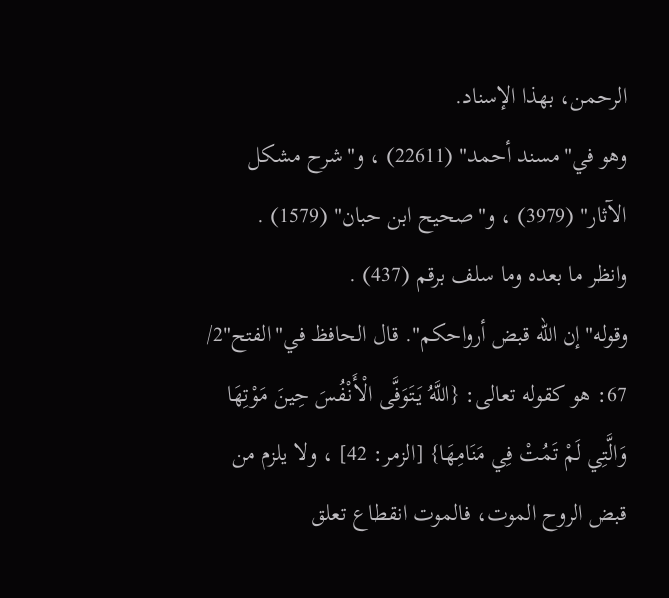الرحمن، بهذا الإسناد.
وهو في"مسند أحمد" (22611) ، و"شرح مشكل الآثار" (3979) ، و"صحيح ابن حبان" (1579) .
وانظر ما بعده وما سلف برقم (437) .
وقوله"إن الله قبض أرواحكم". قال الحافظ في"الفتح"2/ 67: هو كقوله تعالى: {اللَّهُ يَتَوَفَّى الْأَنْفُسَ حِينَ مَوْتِهَا وَالَّتِي لَمْ تَمُتْ فِي مَنَامِهَا} [الزمر: 42] ، ولا يلزم من قبض الروح الموت، فالموت انقطاع تعلق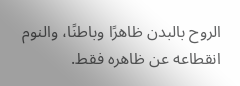الروح بالبدن ظاهرًا وباطنًا، والنوم انقطاعه عن ظاهره فقط.